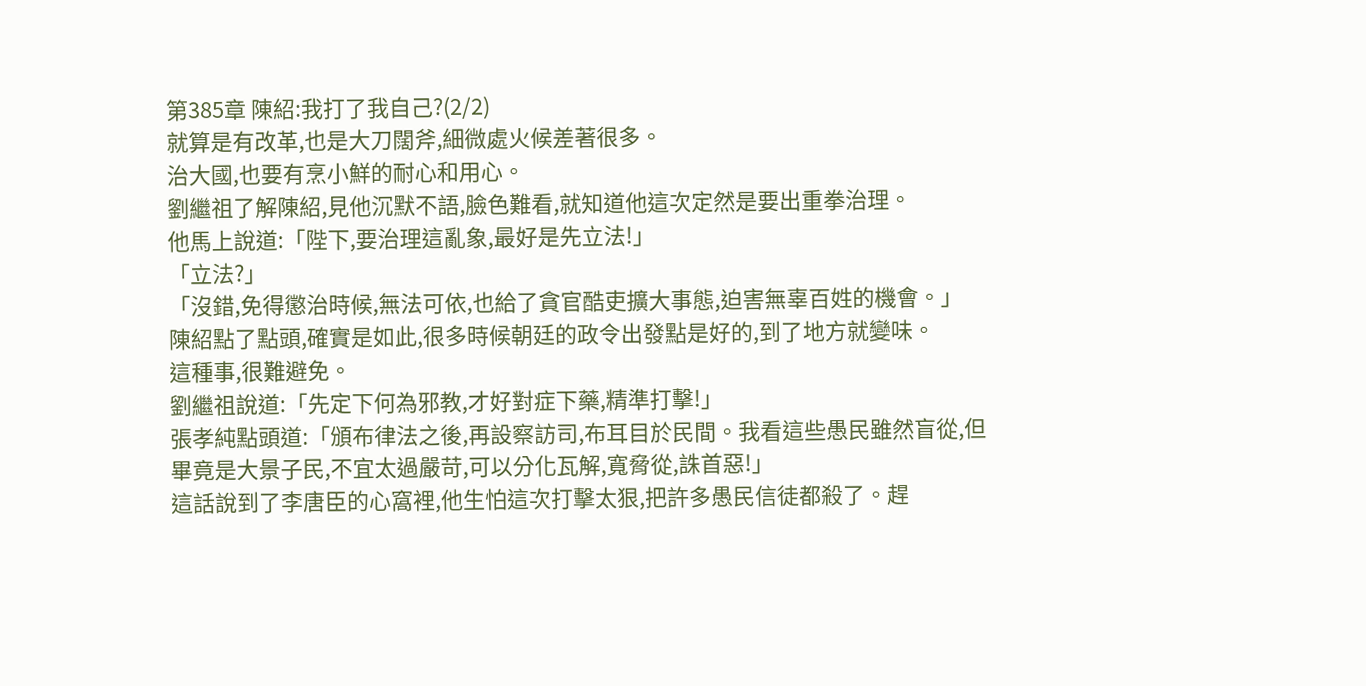第385章 陳紹:我打了我自己?(2/2)
就算是有改革,也是大刀闊斧,細微處火候差著很多。
治大國,也要有烹小鮮的耐心和用心。
劉繼祖了解陳紹,見他沉默不語,臉色難看,就知道他這次定然是要出重拳治理。
他馬上說道:「陛下,要治理這亂象,最好是先立法!」
「立法?」
「沒錯,免得懲治時候,無法可依,也給了貪官酷吏擴大事態,迫害無辜百姓的機會。」
陳紹點了點頭,確實是如此,很多時候朝廷的政令出發點是好的,到了地方就變味。
這種事,很難避免。
劉繼祖說道:「先定下何為邪教,才好對症下藥,精準打擊!」
張孝純點頭道:「頒布律法之後,再設察訪司,布耳目於民間。我看這些愚民雖然盲從,但畢竟是大景子民,不宜太過嚴苛,可以分化瓦解,寬脅從,誅首惡!」
這話說到了李唐臣的心窩裡,他生怕這次打擊太狠,把許多愚民信徒都殺了。趕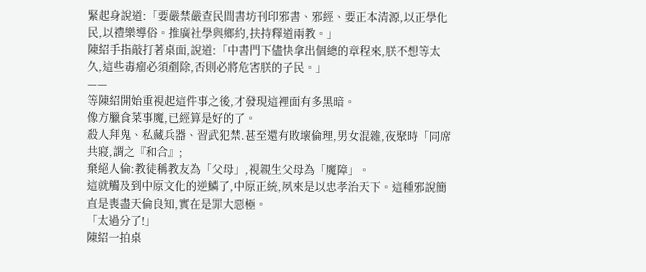緊起身說道:「要嚴禁嚴查民間書坊刊印邪書、邪經、要正本清源,以正學化民,以禮樂導俗。推廣社學與鄉約,扶持釋道兩教。」
陳紹手指敲打著桌面,說道:「中書門下儘快拿出個總的章程來,朕不想等太久,這些毒瘤必須剷除,否則必將危害朕的子民。」
——
等陳紹開始重視起這件事之後,才發現這裡面有多黑暗。
像方臘食菜事魔,已經算是好的了。
殺人拜鬼、私藏兵器、習武犯禁.甚至還有敗壞倫理,男女混雜,夜聚時「同席共寢,謂之『和合』;
棄絕人倫:教徒稱教友為「父母」,視親生父母為「魔障」。
這就觸及到中原文化的逆鱗了,中原正統,夙來是以忠孝治天下。這種邪說簡直是喪盡天倫良知,實在是罪大惡極。
「太過分了!」
陳紹一拍桌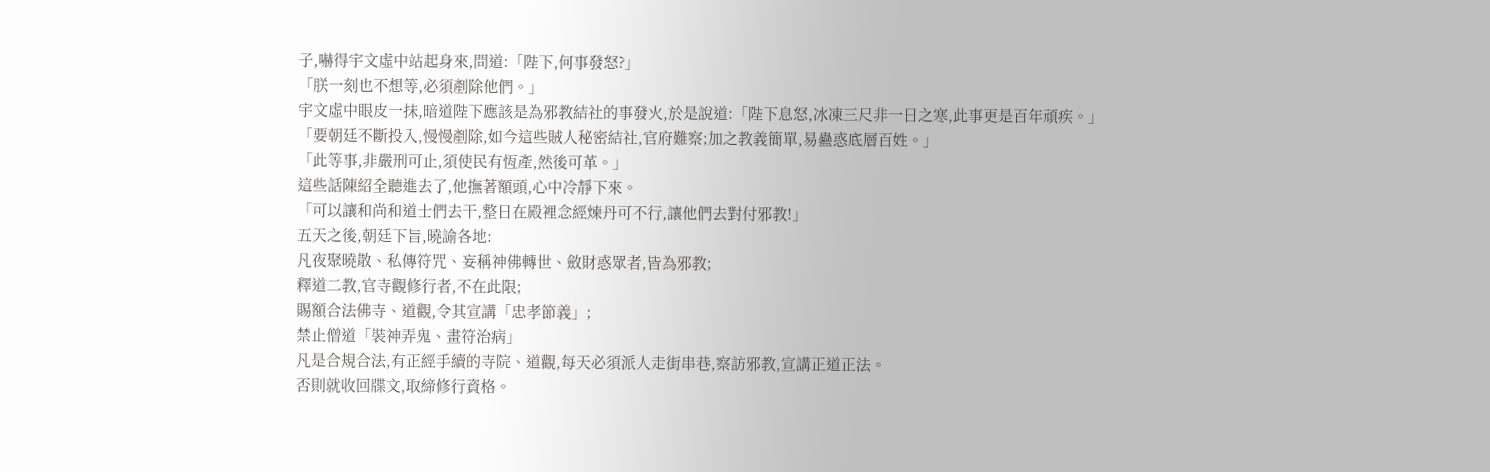子,嚇得宇文虛中站起身來,問道:「陛下,何事發怒?」
「朕一刻也不想等,必須剷除他們。」
宇文虛中眼皮一抹,暗道陛下應該是為邪教結社的事發火,於是說道:「陛下息怒,冰凍三尺非一日之寒,此事更是百年頑疾。」
「要朝廷不斷投入,慢慢剷除,如今這些賊人秘密結社,官府難察;加之教義簡單,易蠱惑底層百姓。」
「此等事,非嚴刑可止,須使民有恆產,然後可革。」
這些話陳紹全聽進去了,他撫著額頭,心中冷靜下來。
「可以讓和尚和道士們去干,整日在殿裡念經煉丹可不行,讓他們去對付邪教!」
五天之後,朝廷下旨,曉諭各地:
凡夜聚曉散、私傳符咒、妄稱神佛轉世、斂財惑眾者,皆為邪教;
釋道二教,官寺觀修行者,不在此限;
賜額合法佛寺、道觀,令其宣講「忠孝節義」;
禁止僧道「裝神弄鬼、畫符治病」
凡是合規合法,有正經手續的寺院、道觀,每天必須派人走街串巷,察訪邪教,宣講正道正法。
否則就收回牒文,取締修行資格。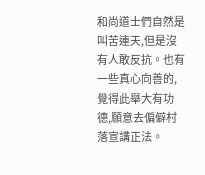和尚道士們自然是叫苦連天,但是沒有人敢反抗。也有一些真心向善的,覺得此舉大有功德,願意去偏僻村落宣講正法。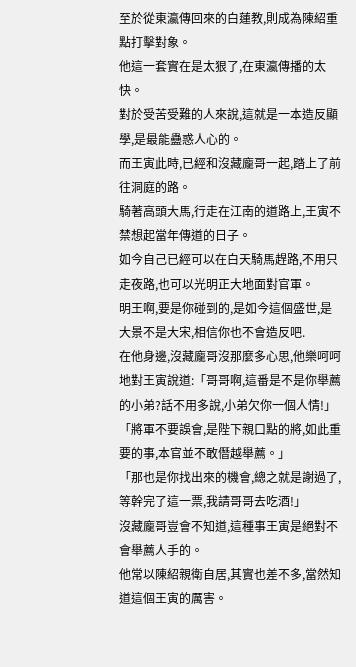至於從東瀛傳回來的白蓮教,則成為陳紹重點打擊對象。
他這一套實在是太狠了,在東瀛傳播的太快。
對於受苦受難的人來說,這就是一本造反顯學,是最能蠱惑人心的。
而王寅此時,已經和沒藏龐哥一起,踏上了前往洞庭的路。
騎著高頭大馬,行走在江南的道路上,王寅不禁想起當年傳道的日子。
如今自己已經可以在白天騎馬趕路,不用只走夜路,也可以光明正大地面對官軍。
明王啊,要是你碰到的,是如今這個盛世,是大景不是大宋,相信你也不會造反吧.
在他身邊,沒藏龐哥沒那麼多心思,他樂呵呵地對王寅說道:「哥哥啊,這番是不是你舉薦的小弟?話不用多說,小弟欠你一個人情!」
「將軍不要誤會,是陛下親口點的將,如此重要的事,本官並不敢僭越舉薦。」
「那也是你找出來的機會,總之就是謝過了,等幹完了這一票,我請哥哥去吃酒!」
沒藏龐哥豈會不知道,這種事王寅是絕對不會舉薦人手的。
他常以陳紹親衛自居,其實也差不多,當然知道這個王寅的厲害。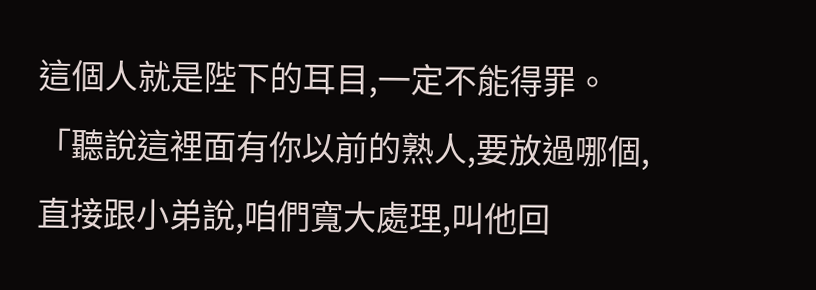這個人就是陛下的耳目,一定不能得罪。
「聽說這裡面有你以前的熟人,要放過哪個,直接跟小弟說,咱們寬大處理,叫他回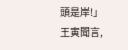頭是岸!」
王寅聞言,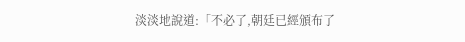淡淡地說道:「不必了,朝廷已經頒布了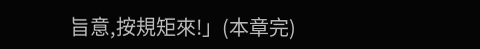旨意,按規矩來!」(本章完)